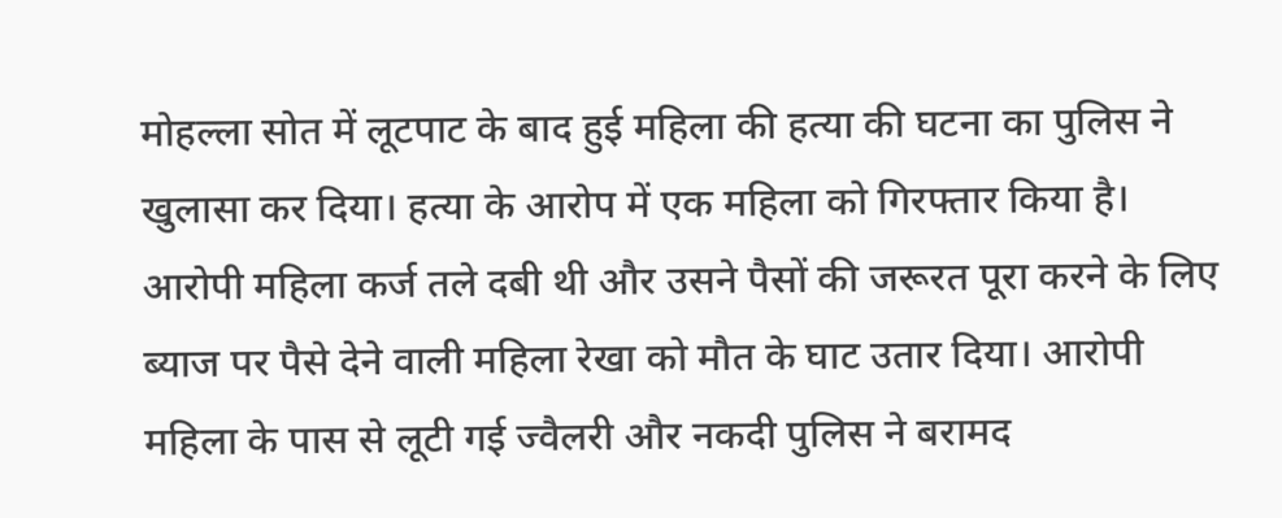मोहल्ला सोत में लूटपाट के बाद हुई महिला की हत्या की घटना का पुलिस ने खुलासा कर दिया। हत्या के आरोप में एक महिला को गिरफ्तार किया है। आरोपी महिला कर्ज तले दबी थी और उसने पैसों की जरूरत पूरा करने के लिए ब्याज पर पैसे देने वाली महिला रेखा को मौत के घाट उतार दिया। आरोपी महिला के पास से लूटी गई ज्वैलरी और नकदी पुलिस ने बरामद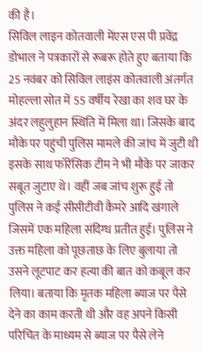की है।
सिविल लाइन कोतवाली मेंएस एस पी प्रवेंद्र डोभाल ने पत्रकारों से रूबरू होते हुए बताया कि 25 नवंबर को सिविल लाइंस कोतवाली अंतर्गत मोहल्ला सोत में 55 वर्षीय रेखा का शव घर के अंदर लहुलुहान स्थिति में मिला था। जिसके बाद मौके पर पहुंची पुलिस मामले की जांच में जुटी थी इसके साथ फॉरेंसिक टीम ने भी मौके पर जाकर सबूत जुटाए थे। वहीं जब जांच शुरू हुई तो पुलिस ने कई सीसीटीवी कैमरे आदि खंगाले जिसमें एक महिला संदिग्ध प्रतीत हुई। पुलिस ने उक्त महिला को पूछताछ के लिए बुलाया तो उसने लूटपाट कर हत्या की बात को कबूल कर लिया। बताया कि मृतक महिला ब्याज पर पैसे देने का काम करती थी और वह अपने किसी परिचित के माध्यम से ब्याज पर पैसे लेने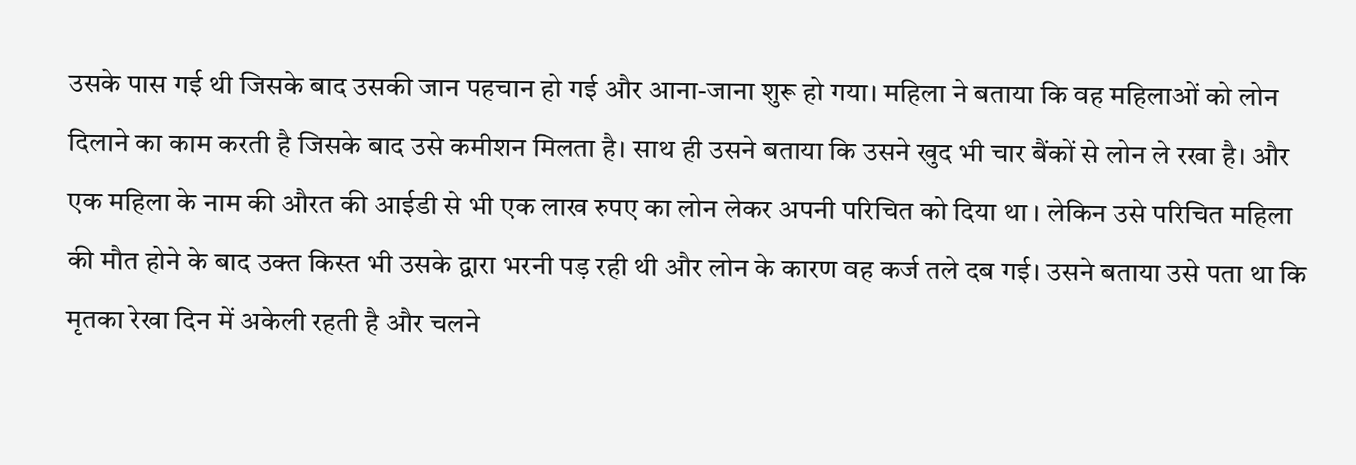उसके पास गई थी जिसके बाद उसकी जान पहचान हो गई और आना-जाना शुरू हो गया। महिला ने बताया कि वह महिलाओं को लोन दिलाने का काम करती है जिसके बाद उसे कमीशन मिलता है। साथ ही उसने बताया कि उसने खुद भी चार बैंकों से लोन ले रखा है। और एक महिला के नाम की औरत की आईडी से भी एक लाख रुपए का लोन लेकर अपनी परिचित को दिया था । लेकिन उसे परिचित महिला की मौत होने के बाद उक्त किस्त भी उसके द्वारा भरनी पड़ रही थी और लोन के कारण वह कर्ज तले दब गई। उसने बताया उसे पता था कि मृतका रेखा दिन में अकेली रहती है और चलने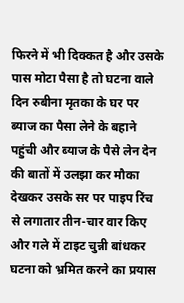फिरने में भी दिक्कत है और उसके पास मोटा पैसा है तो घटना वाले दिन रुबीना मृतका के घर पर ब्याज का पैसा लेने के बहाने पहुंची और ब्याज के पैसे लेन देन की बातों में उलझा कर मौका देखकर उसके सर पर पाइप रिंच से लगातार तीन-चार वार किए और गले में टाइट चुन्नी बांधकर घटना को भ्रमित करने का प्रयास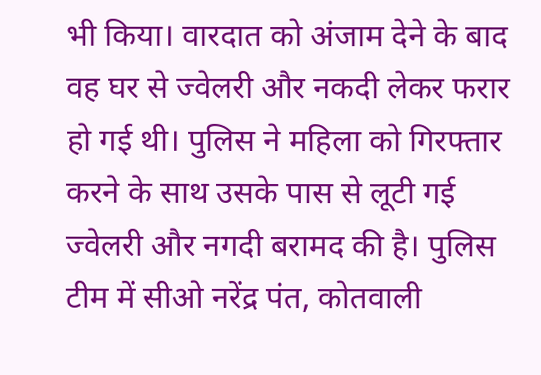भी किया। वारदात को अंजाम देने के बाद वह घर से ज्वेलरी और नकदी लेकर फरार हो गई थी। पुलिस ने महिला को गिरफ्तार करने के साथ उसके पास से लूटी गई ज्वेलरी और नगदी बरामद की है। पुलिस टीम में सीओ नरेंद्र पंत, कोतवाली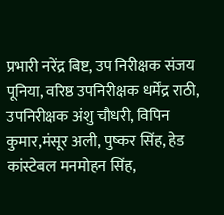प्रभारी नरेंद्र बिष्ट, उप निरीक्षक संजय पूनिया, वरिष्ठ उपनिरीक्षक धर्मेंद्र राठी, उपनिरीक्षक अंशु चौधरी, विपिन कुमार,मंसूर अली, पुष्कर सिंह, हेड कांस्टेबल मनमोहन सिंह,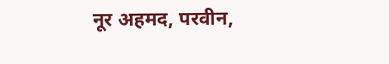नूर अहमद, परवीन,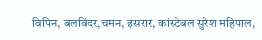विपिन, बलविंदर,चमन, इसरार, कांस्टेबल सुरेश महिपाल,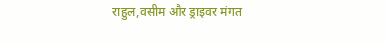राहुल,वसीम और ड्राइवर मंगत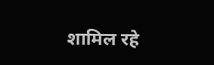शामिल रहे